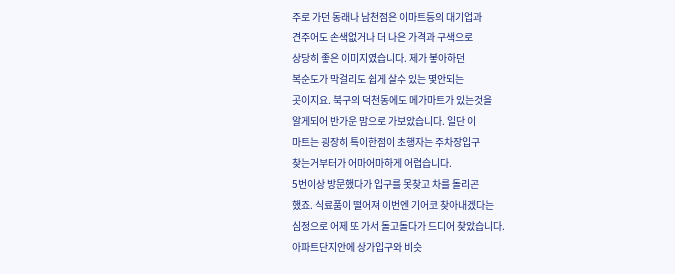주로 가던 동래나 남천점은 이마트등의 대기업과
견주어도 손색없거나 더 나은 가격과 구색으로
상당히 좋은 이미지였습니다. 제가 봏아하던
복순도가 막걸리도 쉽게 살수 있는 몇안되는
곳이지요. 북구의 덕천동에도 메가마트가 있는것을
알게되어 반가운 맘으로 가보았습니다. 일단 이
마트는 굉장히 특이한점이 초행자는 주차장입구
찾는거부터가 어마어마하게 어렵습니다.
5번이상 방문했다가 입구를 못찾고 차를 돌리곤
했죠. 식료품이 떨어져 이번엔 기어코 찾아내겠다는
심정으로 어제 또 가서 돌고돌다가 드디어 찾았습니다.
아파트단지안에 상가입구와 비슷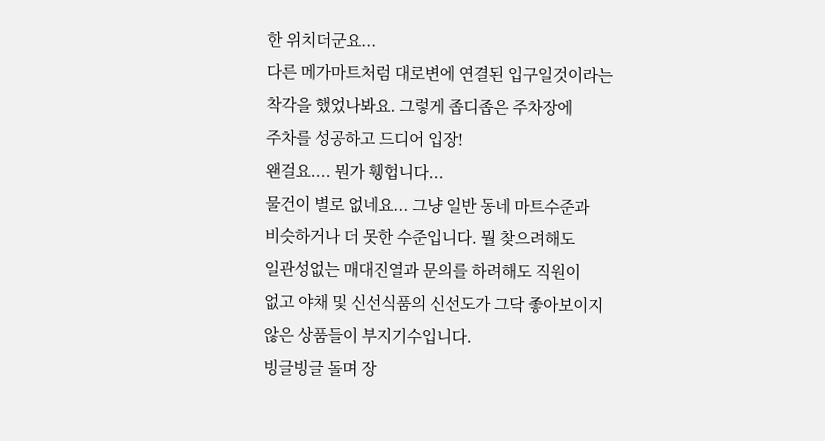한 위치더군요...
다른 메가마트처럼 대로변에 연결된 입구일것이라는
착각을 했었나봐요. 그렇게 좁디좁은 주차장에
주차를 성공하고 드디어 입장!
왠걸요.... 뭔가 휑헙니다...
물건이 별로 없네요... 그냥 일반 동네 마트수준과
비슷하거나 더 못한 수준입니다. 뭘 찾으려해도
일관성없는 매대진열과 문의를 하려해도 직원이
없고 야채 및 신선식품의 신선도가 그닥 좋아보이지
않은 상품들이 부지기수입니다.
빙글빙글 돌며 장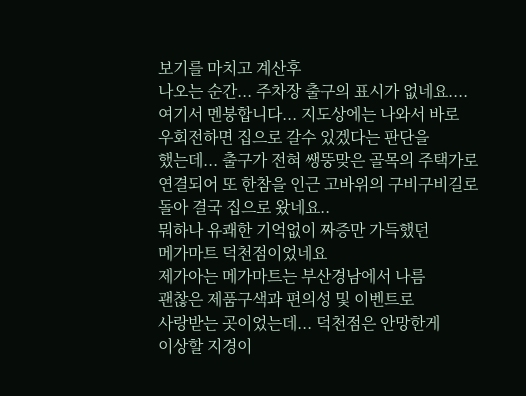보기를 마치고 계산후
나오는 순간... 주차장 출구의 표시가 없네요....
여기서 멘붕합니다... 지도상에는 나와서 바로
우회전하면 집으로 갈수 있겠다는 판단을
했는데... 출구가 전혀 쌩뚱맞은 골목의 주택가로
연결되어 또 한참을 인근 고바위의 구비구비길로
돌아 결국 집으로 왔네요..
뭐하나 유쾌한 기억없이 짜증만 가득했던
메가마트 덕천점이었네요
제가아는 메가마트는 부산경남에서 나름
괜찮은 제품구색과 편의성 및 이벤트로
사랑받는 곳이었는데... 덕천점은 안망한게
이상할 지경이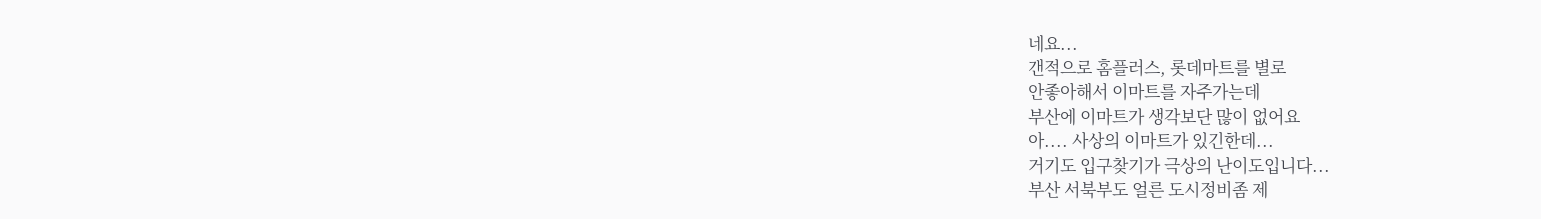네요...
갠적으로 홈플러스, 롯데마트를 별로
안좋아해서 이마트를 자주가는데
부산에 이마트가 생각보단 많이 없어요
아.... 사상의 이마트가 있긴한데...
거기도 입구찾기가 극상의 난이도입니다...
부산 서북부도 얼른 도시정비좀 제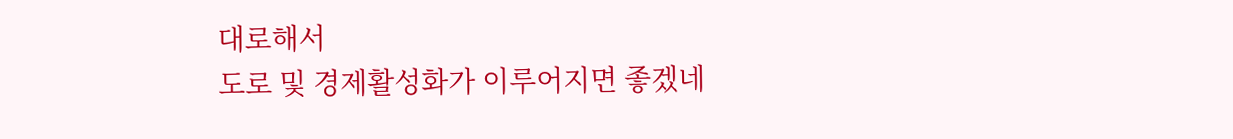대로해서
도로 및 경제활성화가 이루어지면 좋겠네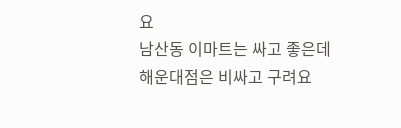요
남산동 이마트는 싸고 좋은데
해운대점은 비싸고 구려요